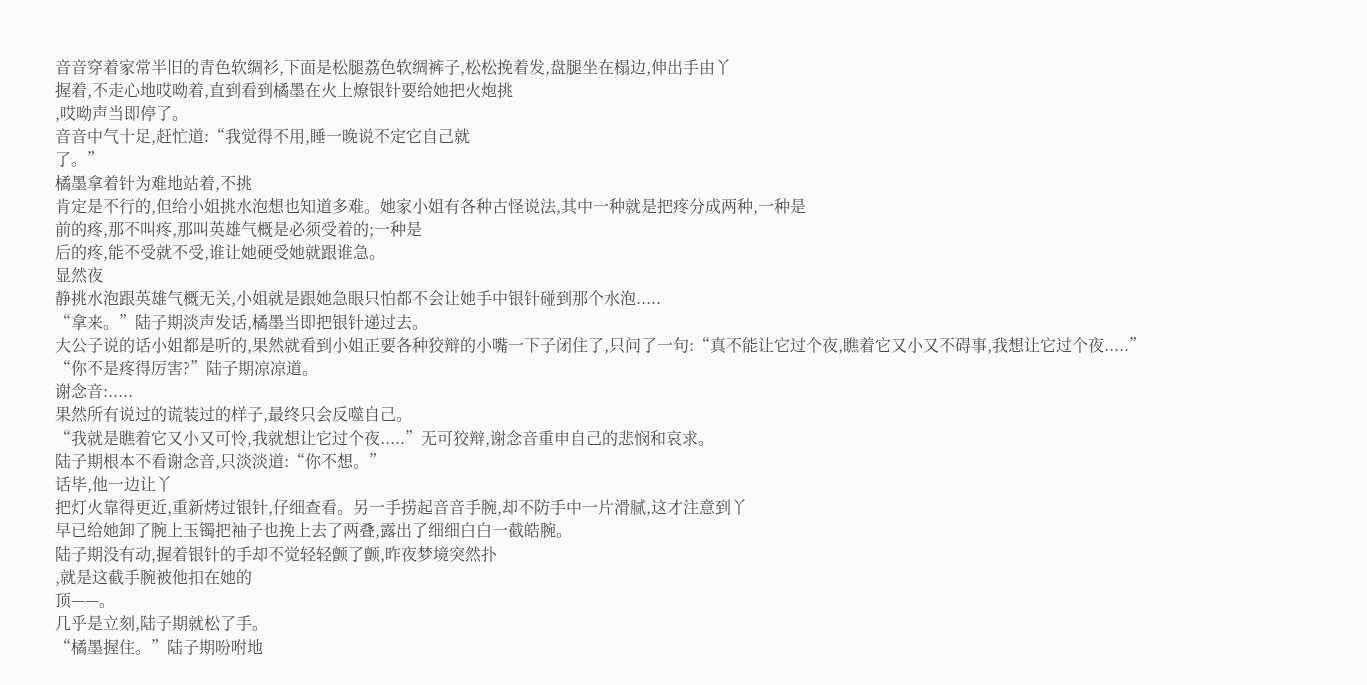音音穿着家常半旧的青色软绸衫,下面是松腿荔色软绸裤子,松松挽着发,盘腿坐在榻边,伸出手由丫
握着,不走心地哎呦着,直到看到橘墨在火上燎银针要给她把火炮挑
,哎呦声当即停了。
音音中气十足,赶忙道:“我觉得不用,睡一晚说不定它自己就
了。”
橘墨拿着针为难地站着,不挑
肯定是不行的,但给小姐挑水泡想也知道多难。她家小姐有各种古怪说法,其中一种就是把疼分成两种,一种是
前的疼,那不叫疼,那叫英雄气概是必须受着的;一种是
后的疼,能不受就不受,谁让她硬受她就跟谁急。
显然夜
静挑水泡跟英雄气概无关,小姐就是跟她急眼只怕都不会让她手中银针碰到那个水泡.....
“拿来。”陆子期淡声发话,橘墨当即把银针递过去。
大公子说的话小姐都是听的,果然就看到小姐正要各种狡辩的小嘴一下子闭住了,只问了一句:“真不能让它过个夜,瞧着它又小又不碍事,我想让它过个夜.....”
“你不是疼得厉害?”陆子期凉凉道。
谢念音:.....
果然所有说过的谎装过的样子,最终只会反噬自己。
“我就是瞧着它又小又可怜,我就想让它过个夜.....”无可狡辩,谢念音重申自己的悲悯和哀求。
陆子期根本不看谢念音,只淡淡道:“你不想。”
话毕,他一边让丫
把灯火靠得更近,重新烤过银针,仔细查看。另一手捞起音音手腕,却不防手中一片滑腻,这才注意到丫
早已给她卸了腕上玉镯把袖子也挽上去了两叠,露出了细细白白一截皓腕。
陆子期没有动,握着银针的手却不觉轻轻颤了颤,昨夜梦境突然扑
,就是这截手腕被他扣在她的
顶——。
几乎是立刻,陆子期就松了手。
“橘墨握住。”陆子期吩咐地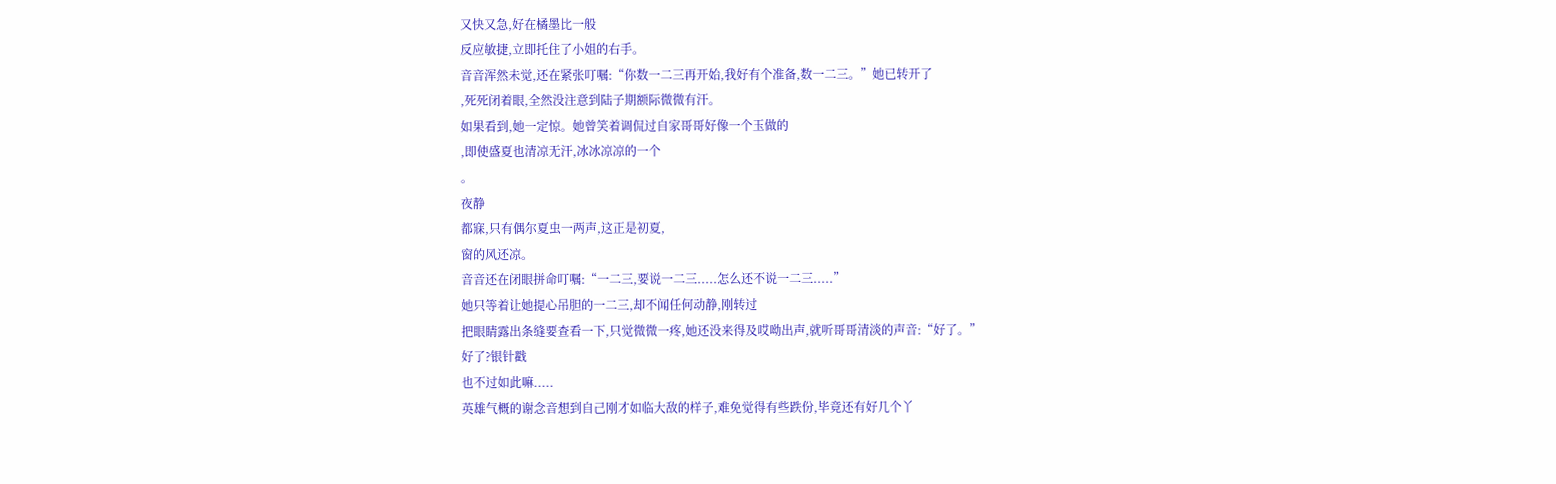又快又急,好在橘墨比一般
反应敏捷,立即托住了小姐的右手。
音音浑然未觉,还在紧张叮嘱:“你数一二三再开始,我好有个准备,数一二三。”她已转开了
,死死闭着眼,全然没注意到陆子期额际微微有汗。
如果看到,她一定惊。她曾笑着调侃过自家哥哥好像一个玉做的
,即使盛夏也清凉无汗,冰冰凉凉的一个
。
夜静
都寐,只有偶尔夏虫一两声,这正是初夏,
窗的风还凉。
音音还在闭眼拼命叮嘱:“一二三,要说一二三.....怎么还不说一二三.....”
她只等着让她提心吊胆的一二三,却不闻任何动静,刚转过
把眼睛露出条缝要查看一下,只觉微微一疼,她还没来得及哎呦出声,就听哥哥清淡的声音:“好了。”
好了?银针戳
也不过如此嘛.....
英雄气概的谢念音想到自己刚才如临大敌的样子,难免觉得有些跌份,毕竟还有好几个丫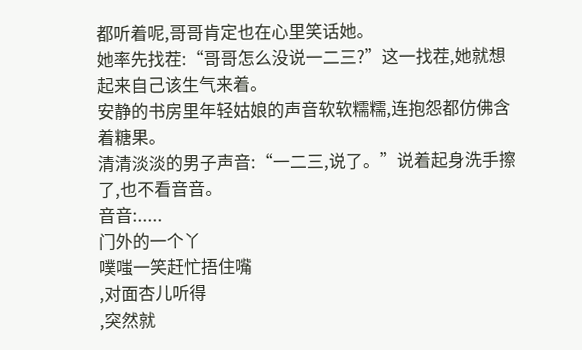都听着呢,哥哥肯定也在心里笑话她。
她率先找茬:“哥哥怎么没说一二三?”这一找茬,她就想起来自己该生气来着。
安静的书房里年轻姑娘的声音软软糯糯,连抱怨都仿佛含着糖果。
清清淡淡的男子声音:“一二三,说了。”说着起身洗手擦了,也不看音音。
音音:.....
门外的一个丫
噗嗤一笑赶忙捂住嘴
,对面杏儿听得
,突然就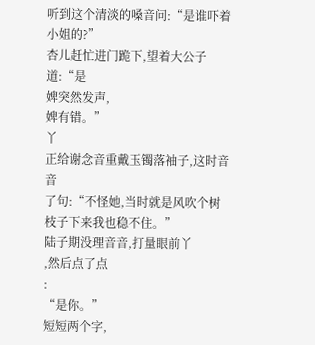听到这个清淡的嗓音问:“是谁吓着小姐的?”
杏儿赶忙进门跪下,望着大公子道:“是
婢突然发声,
婢有错。”
丫
正给谢念音重戴玉镯落袖子,这时音音
了句:“不怪她,当时就是风吹个树枝子下来我也稳不住。”
陆子期没理音音,打量眼前丫
,然后点了点
:
“是你。”
短短两个字,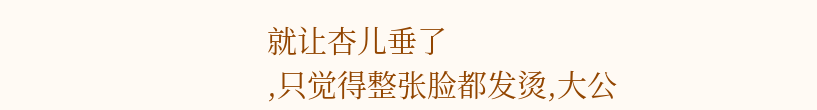就让杏儿垂了
,只觉得整张脸都发烫,大公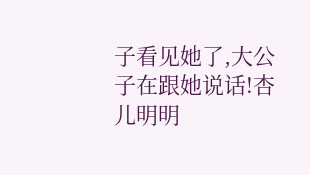子看见她了,大公子在跟她说话!杏儿明明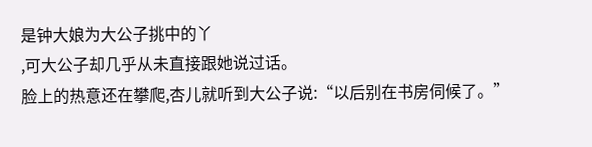是钟大娘为大公子挑中的丫
,可大公子却几乎从未直接跟她说过话。
脸上的热意还在攀爬,杏儿就听到大公子说:“以后别在书房伺候了。”